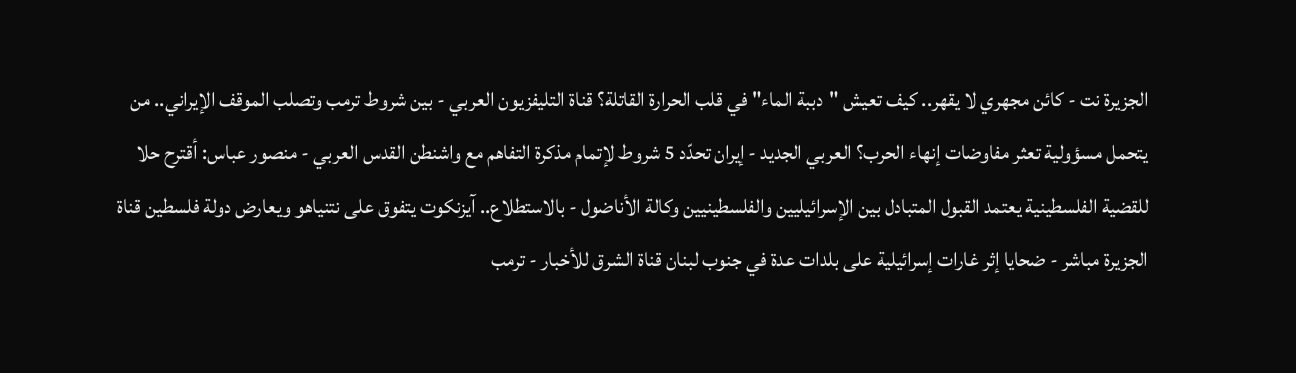الجزيرة نت - كائن مجهري لا يقهر.. كيف تعيش "دببة الماء" في قلب الحرارة القاتلة؟ قناة التليفزيون العربي - بين شروط ترمب وتصلب الموقف الإيراني.. من يتحمل مسؤولية تعثر مفاوضات إنهاء الحرب؟ العربي الجديد - إيران تحدّد 5 شروط لإتمام مذكرة التفاهم مع واشنطن القدس العربي - منصور عباس: أقترح حلا للقضية الفلسطينية يعتمد القبول المتبادل بين الإسرائيليين والفلسطينيين وكالة الأناضول - بالاستطلاع.. آيزنكوت يتفوق على نتنياهو ويعارض دولة فلسطين قناة الجزيرة مباشر - ضحايا إثر غارات إسرائيلية على بلدات عدة في جنوب لبنان قناة الشرق للأخبار - ترمب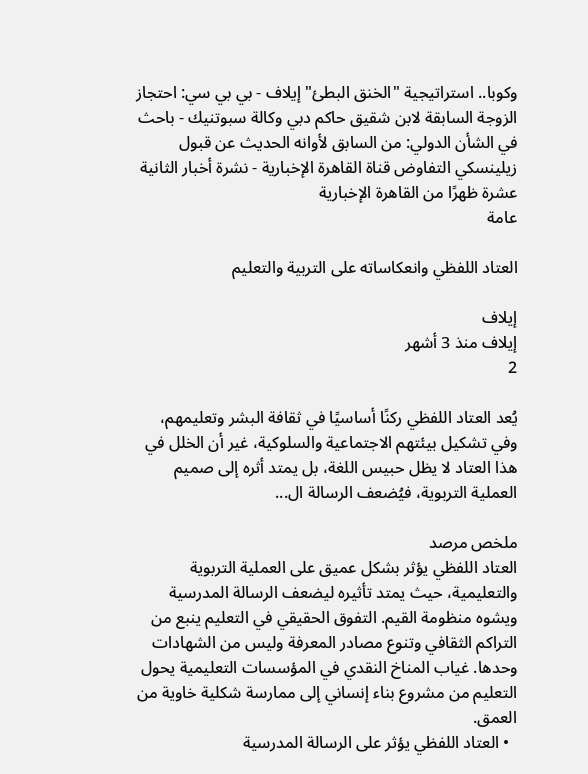وكوبا.. استراتيجية "الخنق البطئ" إيلاف - بي بي سي: احتجاز الزوجة السابقة لابن شقيق حاكم دبي وكالة سبوتنيك - باحث في الشأن الدولي: من السابق لأوانه الحديث عن قبول زيلينسكي التفاوض قناة القاهرة الإخبارية - نشرة أخبار الثانية عشرة ظهرًا من القاهرة الإخبارية
عامة

العتاد اللفظي وانعكاساته على التربية والتعليم

إيلاف
إيلاف منذ 3 أشهر
2

يُعد العتاد اللفظي ركنًا أساسيًا في ثقافة البشر وتعليمهم، وفي تشكيل بيئتهم الاجتماعية والسلوكية، غير أن الخلل في هذا العتاد لا يظل حبيس اللغة، بل يمتد أثره إلى صميم العملية التربوية، فيُضعف الرسالة ال...

ملخص مرصد
العتاد اللفظي يؤثر بشكل عميق على العملية التربوية والتعليمية، حيث يمتد تأثيره ليضعف الرسالة المدرسية ويشوه منظومة القيم. التفوق الحقيقي في التعليم ينبع من التراكم الثقافي وتنوع مصادر المعرفة وليس من الشهادات وحدها. غياب المناخ النقدي في المؤسسات التعليمية يحول التعليم من مشروع بناء إنساني إلى ممارسة شكلية خاوية من العمق.
  • العتاد اللفظي يؤثر على الرسالة المدرسية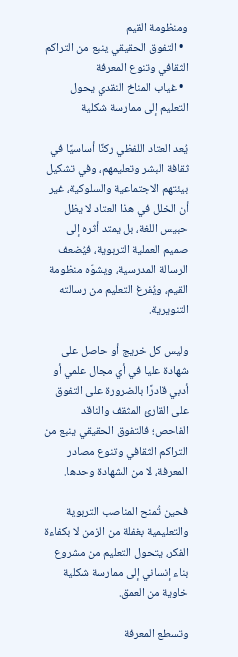ومنظومة القيم
  • التفوق الحقيقي ينبع من التراكم الثقافي وتنوع المعرفة
  • غياب المناخ النقدي يحول التعليم إلى ممارسة شكلية

يُعد العتاد اللفظي ركنًا أساسيًا في ثقافة البشر وتعليمهم، وفي تشكيل بيئتهم الاجتماعية والسلوكية، غير أن الخلل في هذا العتاد لا يظل حبيس اللغة، بل يمتد أثره إلى صميم العملية التربوية، فيُضعف الرسالة المدرسية، ويشوّه منظومة القيم، ويُفرغ التعليم من رسالته التنويرية.

وليس كل خريج أو حاصل على شهادة عليا في أي مجال علمي أو أدبي قادرًا بالضرورة على التفوق على القارئ المثقف والناقد الفاحص؛ فالتفوق الحقيقي ينبع من التراكم الثقافي وتنوع مصادر المعرفة، لا من الشهادة وحدها.

فحين تُمنح المناصب التربوية والتعليمية بغفلة من الزمن لا بكفاءة الفكر، يتحول التعليم من مشروع بناء إنساني إلى ممارسة شكلية خاوية من العمق.

وتسطع المعرفة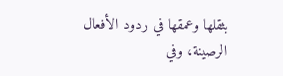بثقلها وعمقها في ردود الأفعال الرصينة، وفي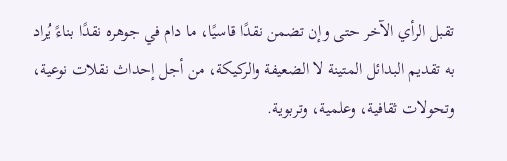تقبل الرأي الآخر حتى وإن تضمن نقدًا قاسيًا، ما دام في جوهره نقدًا بناءً يُراد به تقديم البدائل المتينة لا الضعيفة والركيكة، من أجل إحداث نقلات نوعية، وتحولات ثقافية، وعلمية، وتربوية.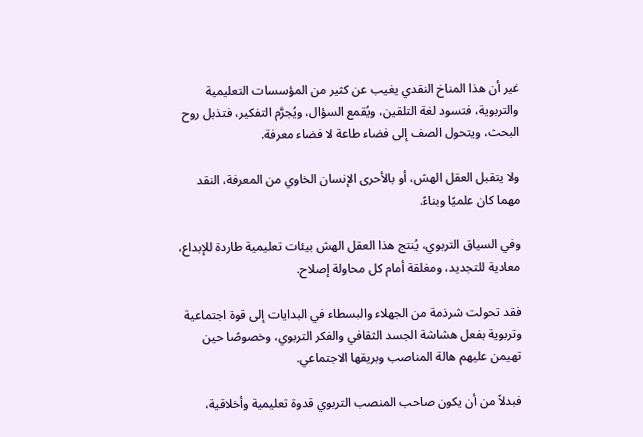غير أن هذا المناخ النقدي يغيب عن كثير من المؤسسات التعليمية والتربوية، فتسود لغة التلقين، ويُقمع السؤال، ويُجرَّم التفكير، فتذبل روح البحث، ويتحول الصف إلى فضاء طاعة لا فضاء معرفة.

ولا يتقبل العقل الهش، أو بالأحرى الإنسان الخاوي من المعرفة، النقد مهما كان علميًا وبناءً.

وفي السياق التربوي، يُنتج هذا العقل الهش بيئات تعليمية طاردة للإبداع، معادية للتجديد، ومغلقة أمام كل محاولة إصلاح.

فقد تحولت شرذمة من الجهلاء والبسطاء في البدايات إلى قوة اجتماعية وتربوية بفعل هشاشة الجسد الثقافي والفكر التربوي، وخصوصًا حين تهيمن عليهم هالة المناصب وبريقها الاجتماعي.

فبدلاً من أن يكون صاحب المنصب التربوي قدوة تعليمية وأخلاقية،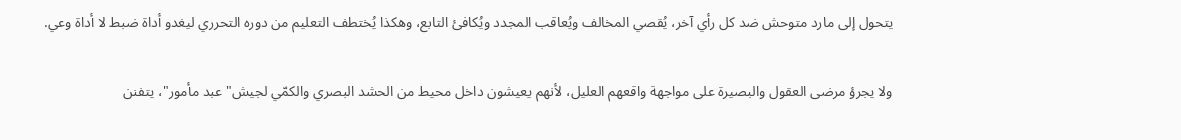يتحول إلى مارد متوحش ضد كل رأي آخر، يُقصي المخالف ويُعاقب المجدد ويُكافئ التابع، وهكذا يُختطف التعليم من دوره التحرري ليغدو أداة ضبط لا أداة وعي.

ولا يجرؤ مرضى العقول والبصيرة على مواجهة واقعهم العليل، لأنهم يعيشون داخل محيط من الحشد البصري والكمّي لجيش" عبد مأمور"، يتفنن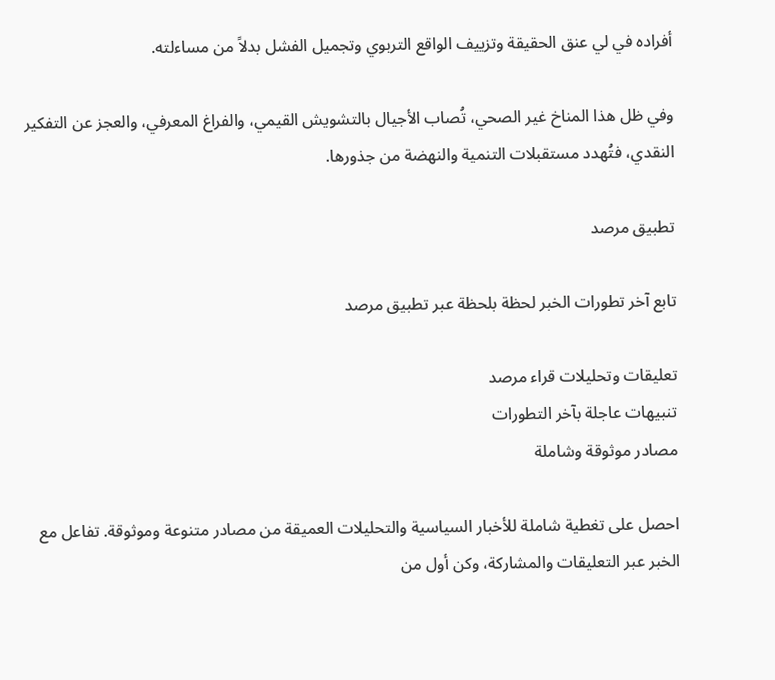أفراده في لي عنق الحقيقة وتزييف الواقع التربوي وتجميل الفشل بدلاً من مساءلته.

وفي ظل هذا المناخ غير الصحي، تُصاب الأجيال بالتشويش القيمي، والفراغ المعرفي، والعجز عن التفكير النقدي، فتُهدد مستقبلات التنمية والنهضة من جذورها.

تطبيق مرصد

تابع آخر تطورات الخبر لحظة بلحظة عبر تطبيق مرصد

تعليقات وتحليلات قراء مرصد
تنبيهات عاجلة بآخر التطورات
مصادر موثوقة وشاملة

احصل على تغطية شاملة للأخبار السياسية والتحليلات العميقة من مصادر متنوعة وموثوقة. تفاعل مع الخبر عبر التعليقات والمشاركة، وكن أول من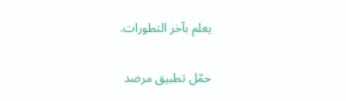يعلم بآخر التطورات.

حمّل تطبيق مرصد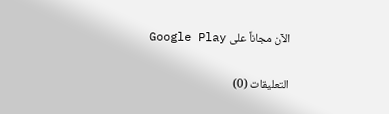الآن مجاناً على Google Play

التعليقات (0)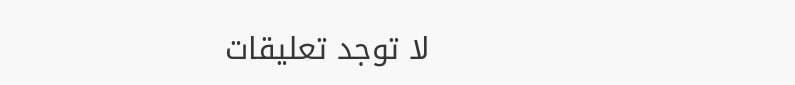لا توجد تعليقات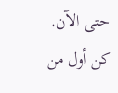حتى الآن. كن أول من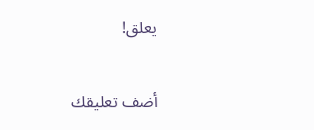يعلق!

أضف تعليقك